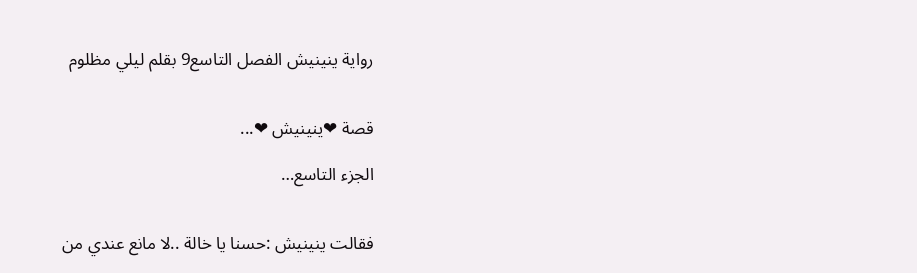رواية ينينيش الفصل التاسع9 بقلم ليلي مظلوم


قصة ❤ينينيش ❤...

الجزء التاسع…


فقالت ينينيش :حسنا يا خالة ..لا مانع عندي من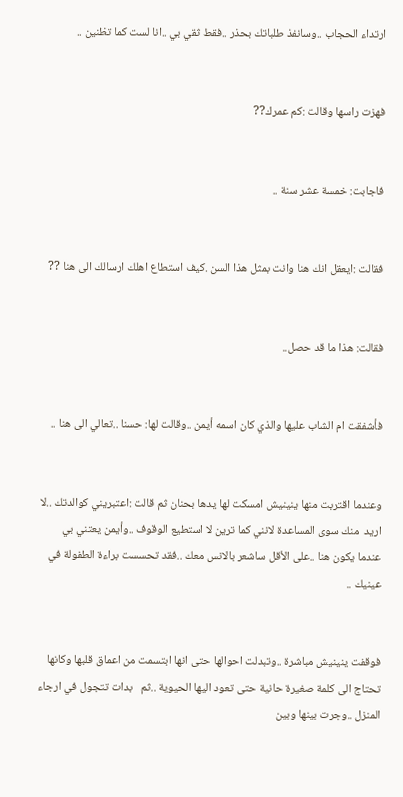ارتداء الحجاب ..وسانفذ طلباتك بحذر ..فقط ثقي بي ..انا لست كما تظنين ..


فهزت راسها وقالت :كم عمرك??


فاجابت: خمسة عشر سنة ..


فقالت :ايعقل انك هنا وانت بمثل هذا السن .كيف استطاع اهلك ارسالك الى هنا ??


فقالت: هذا ما قد حصل..


فأشفقت ام الشاب عليها والذي كان اسمه أيمن ..وقالت لها: حسنا ..تعالي الى هنا ..


وعندما اقتربت منها ينينيش امسكت لها يدها بحنان ثم قالت :اعتبريني كوالدتك ..لا اريد  منك سوى المساعدة لانني كما ترين لا استطيع الوقوف ..وأيمن يعتني بي عندما يكون هنا ..على الأقل ساشعر بالانس معك ..فقد تحسست براءة الطفولة في عينيك ..


فوقفت ينينيش مباشرة ..وتبدلت احوالها حتى انها ابتسمت من اعماق قلبها وكانها تحتاج الى كلمة صغيرة حانية حتى تعود اليها الحيوية ..ثم   بدات تتجول في ارجاء المنزل ..وجرت بينها وبين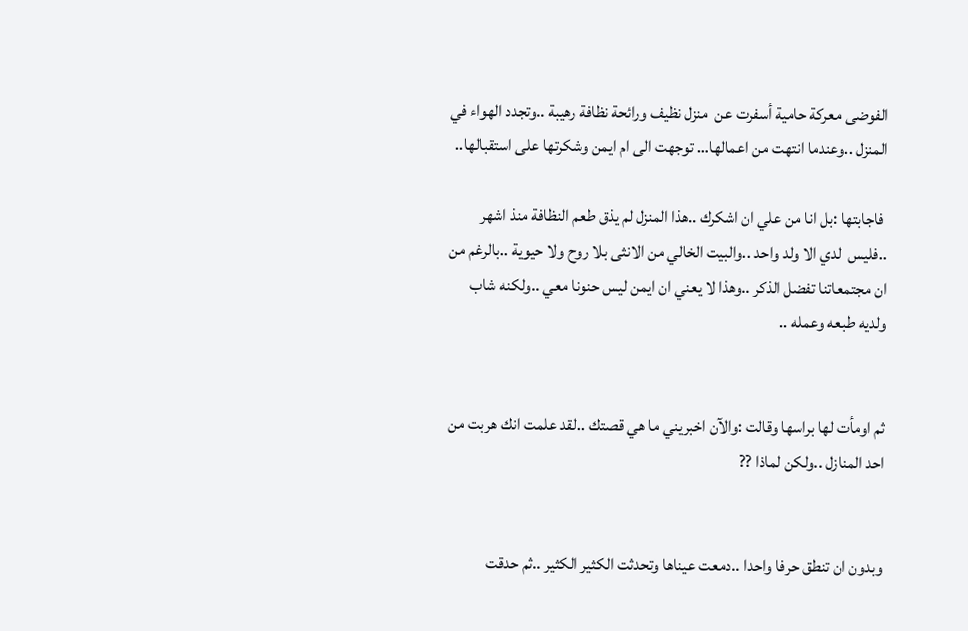الفوضى معركة حامية أسفرت عن  منزل نظيف ورائحة نظافة رهيبة ..وتجدد الهواء في المنزل ..وعندما انتهت من اعمالها… توجهت الى ام ايمن وشكرتها على استقبالها..

 فاجابتها :بل انا من علي ان اشكرك ..هذا المنزل لم يذق طعم النظافة منذ اشهر ..فليس  لدي الا ولد واحد ..والبيت الخالي من الانثى بلا روح ولا حيوية ..بالرغم من ان مجتمعاتنا تفضل الذكر ..وهذا لا يعني ان ايمن ليس حنونا معي ..ولكنه شاب ولديه طبعه وعمله ..


ثم اومأت لها براسها وقالت :والآن اخبريني ما هي قصتك ..لقد علمت انك هربت من احد المنازل ..ولكن لماذا ??


وبدون ان تنطق حرفا واحدا ..دمعت عيناها وتحدثت الكثير الكثير ..ثم حدقت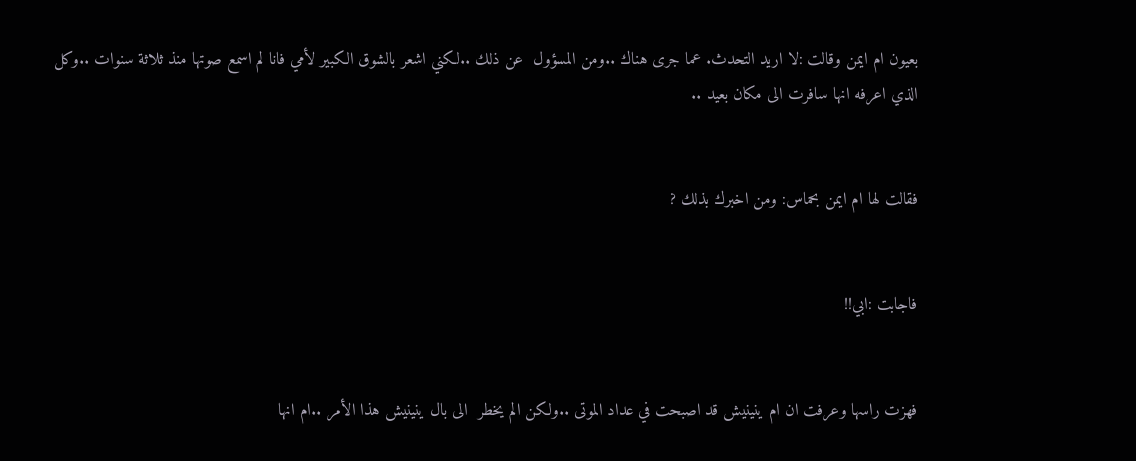بعيون ام ايمن وقالت :لا اريد التحدث. عما جرى هناك ..ومن المسؤول  عن ذلك ..لكني اشعر بالشوق الكبير لأمي فانا لم اسمع صوتها منذ ثلاثة سنوات ..وكل الذي اعرفه انها سافرت الى مكان بعيد ..


فقالت لها ام ايمن بحماس: ومن اخبرك بذلك ?


فاجابت :ابي!!


فهزت راسها وعرفت ان ام ينينيش قد اصبحت في عداد الموتى ..ولكن الم يخطر  الى بال ينينيش هذا الأمر ..ام انها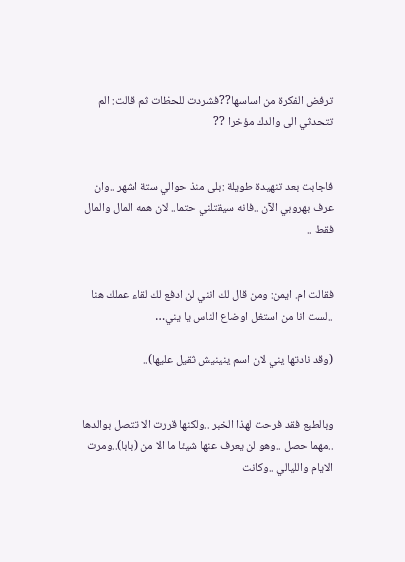ترفض الفكرة من اساسها??فشردت للحظات ثم قالت: الم تتحدثي الى والدك مؤخرا ??


فاجابت بعد تنهيدة طويلة :بلى منذ حوالي ستة اشهر ..وان عرف بهروبي الآن ..فانه سيقتلني حتما.. لان همه المال والمال فقط ..


فقالت ام. ايمن: ومن قال لك انني لن ادفع لك لقاء عملك هنا ..لست انا من استغل اوضاع الناس يا يني…

(وقد نادتها يني لان اسم ينينيش ثقيل عليها)..


وبالطبع فقد فرحت لهذا الخبر ..ولكنها قررت الا تتصل بوالدها ..مهما حصل ..وهو لن يعرف عنها شيئا ما الا من (بابا)..ومرت الايام والليالي ..وكانت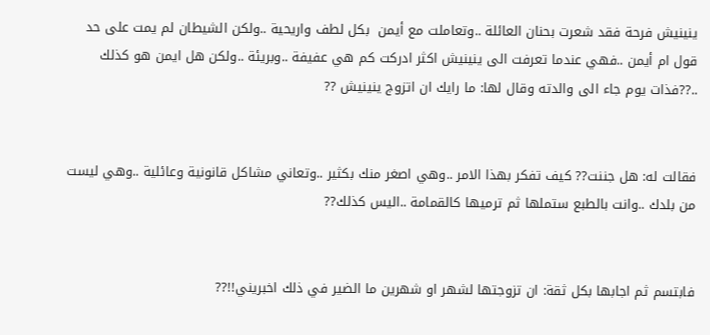ينينيش فرحة فقد شعرت بحنان العائلة ..وتعاملت مع أيمن  بكل لطف واريحية ..ولكن الشيطان لم يمت على حد قول ام أيمن ..فهي عندما تعرفت الى ينينيش اكثر ادركت كم هي عفيفة ..وبريئة ..ولكن هل ايمن هو كذلك ..??فذات يوم جاء الى والدته وقال لها: ما رايك ان اتزوج ينينيش ??


فقالت له: هل جننت?? كيف تفكر بهذا الامر ..وهي اصغر منك بكثير ..وتعاني مشاكل قانونية وعائلية ..وهي ليست من بلدك ..وانت بالطبع ستملها ثم ترميها كالقمامة ..اليس كذلك??


فابتسم ثم اجابها بكل ثقة: ان تزوجتها لشهر او شهرين ما الضير في ذلك اخبريني!!??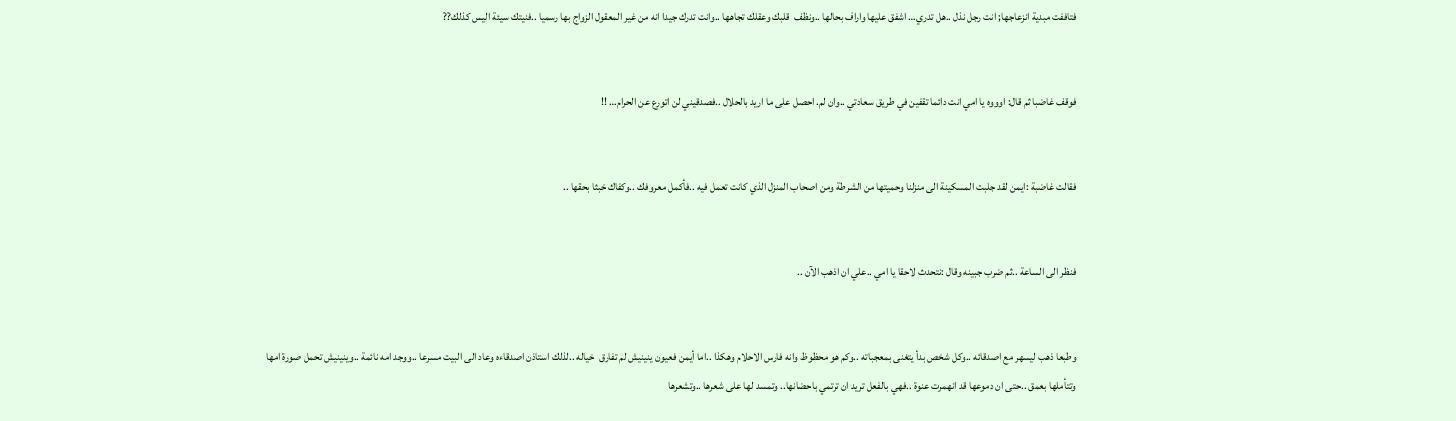فتاففت مبدية انزعاجها; انت رجل نذل ..هل تدري… اشفق عليها واراف بحالها ..ونظف  قلبك وعقلك تجاهها ..وانت تدرك جيدا انه من غير المعقول الزواج بها رسميا ..فنيتك سيئة اليس كذلك??


فوقف غاضبا ثم قال: اوووه يا امي انت دائما تقفين في طريق سعادتي ..وان لم. احصل على ما اريد بالحلال ..فصدقيني لن اتورع عن الحرام… !!


فقالت غاضبة :ايمن لقد جلبت المسكينة الى منزلنا وحميتها من الشرطة ومن اصحاب المنزل الذي كانت تعمل فيه ..فأكمل معروفك ..وكفاك خبثا بحقها ..


فنظر الى الساعة ..ثم ضرب جبينه وقال :نتحدث لاحقا يا امي ..علي ان اذهب الآن ..


وطبعا ذهب ليسهر مع اصدقائه ..وكل شخص بدأ يتغنى بمعجباته ..وكم هو محظوظ وانه فارس الاحلام وهكذا ..اما أيمن فعيون ينينيش لم تفارق  خياله ..لذلك استاذن اصدقاءه وعاد الى البيت مسرعا ..ووجد امه نائمة ..وينينيش تحمل صورة امها وتتأملها بعمق ..حتى ان دموعها قد انهمرت عنوة ..فهي بالفعل تريد ان ترتمي باحضانها.. وتمسد لها على شعرها ..وتشعرها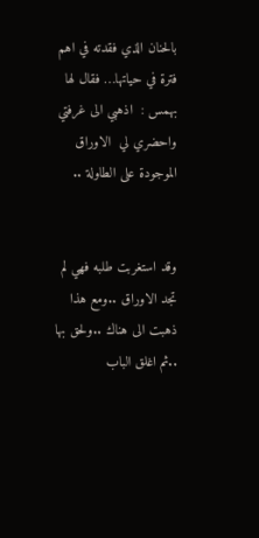بالحنان الذي فقدته في اهم فترة في حياتها… فقال لها بهمس :  اذهبي الى غرفتي واحضري لي  الاوراق الموجودة على الطاولة ..


وقد استغربت طلبه فهي لم تجد الاوراق ..ومع هذا ذهبت الى هناك ..ولحق بها ..ثم اغلق الباب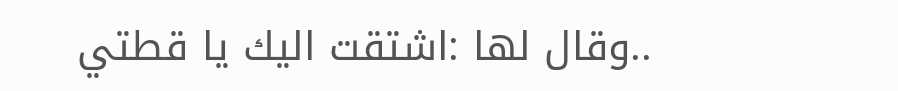..وقال لها :اشتقت اليك يا قطتي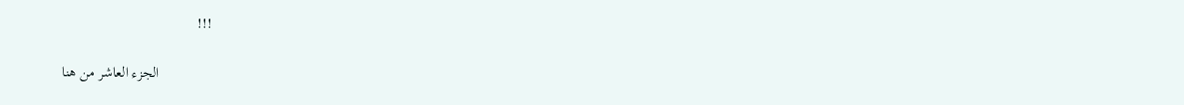!!!

              الجزء العاشر من هنا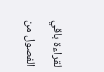لقراءة باقي الفصول من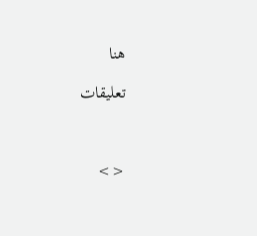هنا

تعليقات



<>